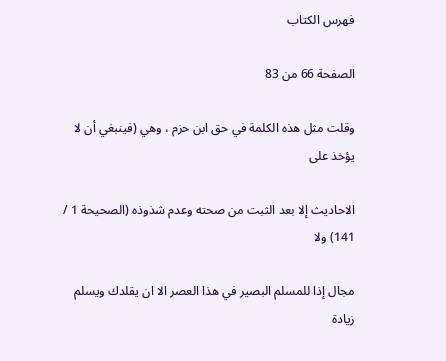فهرس الكتاب

الصفحة 66 من 83

وقلت مثل هذه الكلمة في حق ابن حزم ، وهي (فينبغي أن لا يؤخذ على

الاحاديث إلا بعد الثبت من صحته وعدم شذوذه (الصحيحة 1 / 141) ولا

مجال إذا للمسلم البصير في هذا العصر الا ان يقلدك ويسلم زيادة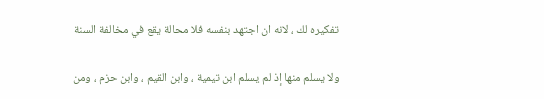تفكيره لك ، لانه ان اجتهد بنفسه فلا محالة يقع في مخالفة السنة

ولا يسلم منها إذ لم يسلم ابن تيمية ، وابن القيم ، وابن حزم ، ومن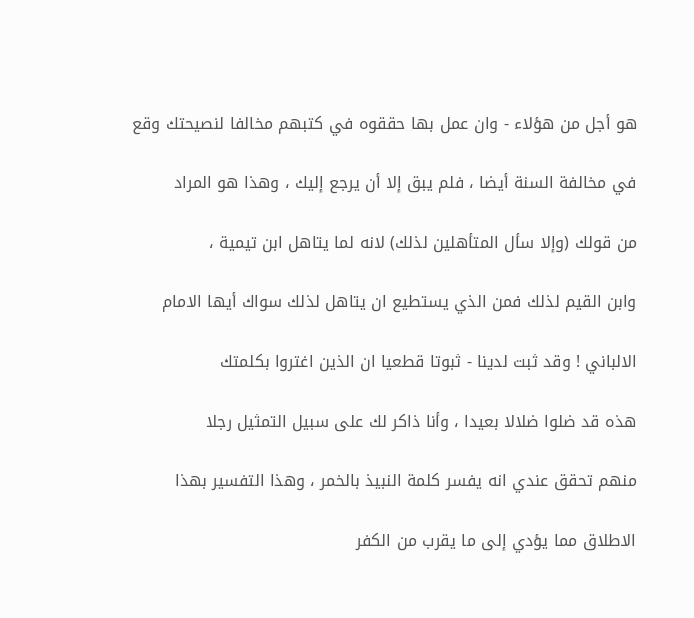هو أجل من هؤلاء - وان عمل بها حققوه في كتبهم مخالفا لنصيحتك وقع

في مخالفة السنة أيضا ، فلم يبق إلا أن يرجع إليك ، وهذا هو المراد

من قولك (وإلا سأل المتأهلين لذلك) لانه لما يتاهل ابن تيمية ،

وابن القيم لذلك فمن الذي يستطيع ان يتاهل لذلك سواك أيها الامام

الالباني ! وقد ثبت لدينا - ثبوتا قطعيا ان الذين اغتروا بكلمتك

هذه قد ضلوا ضلالا بعيدا ، وأنا ذاكر لك على سبيل التمثيل رجلا

منهم تحقق عندي انه يفسر كلمة النبيذ بالخمر ، وهذا التفسير بهذا

الاطلاق مما يؤدي إلى ما يقرب من الكفر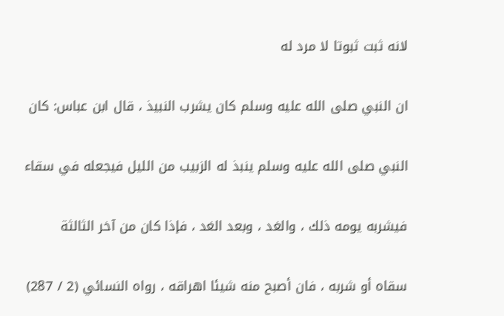لانه ثبت ثبوتا لا مرد له

ان النبي صلى الله عليه وسلم كان يشرب النبيذ ، قال ابن عباس: كان

النبي صلى الله عليه وسلم ينبذ له الزبيب من الليل فيجعله في سقاء

فيشربه يومه ذلك ، والغد ، وبعد الغد ، فإذا كان من آخر الثالثة

سقاه أو شربه ، فان أصبح منه شيئا اهراقه ، رواه النسائي (2 / 287)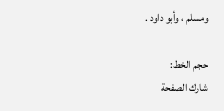ومسلم ، وأبو داود .

حجم الخط:
شارك الصفحة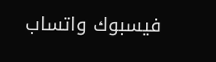فيسبوك واتساب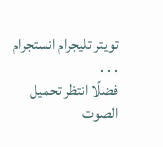تويتر تليجرام انستجرام
. . .
فضلًا انتظر تحميل الصوت